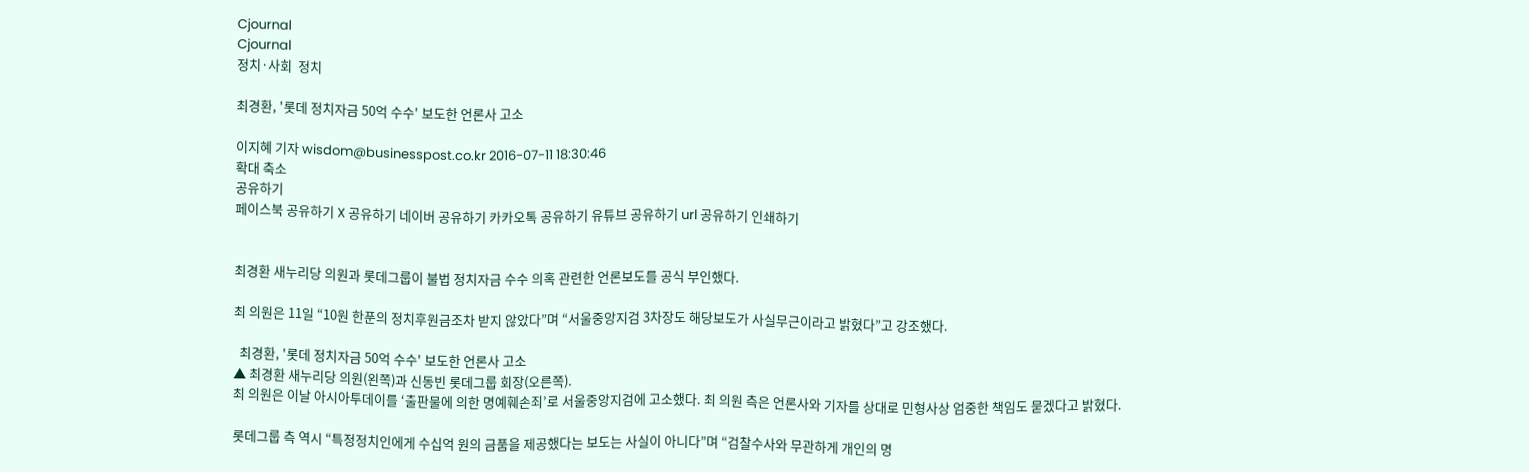Cjournal
Cjournal
정치·사회  정치

최경환, '롯데 정치자금 50억 수수' 보도한 언론사 고소

이지혜 기자 wisdom@businesspost.co.kr 2016-07-11 18:30:46
확대 축소
공유하기
페이스북 공유하기 X 공유하기 네이버 공유하기 카카오톡 공유하기 유튜브 공유하기 url 공유하기 인쇄하기


최경환 새누리당 의원과 롯데그룹이 불법 정치자금 수수 의혹 관련한 언론보도를 공식 부인했다.

최 의원은 11일 “10원 한푼의 정치후원금조차 받지 않았다”며 “서울중앙지검 3차장도 해당보도가 사실무근이라고 밝혔다”고 강조했다.

  최경환, '롯데 정치자금 50억 수수' 보도한 언론사 고소
▲ 최경환 새누리당 의원(왼쪽)과 신동빈 롯데그룹 회장(오른쪽).
최 의원은 이날 아시아투데이를 ‘출판물에 의한 명예훼손죄’로 서울중앙지검에 고소했다. 최 의원 측은 언론사와 기자를 상대로 민형사상 엄중한 책임도 묻겠다고 밝혔다.

롯데그룹 측 역시 “특정정치인에게 수십억 원의 금품을 제공했다는 보도는 사실이 아니다”며 “검찰수사와 무관하게 개인의 명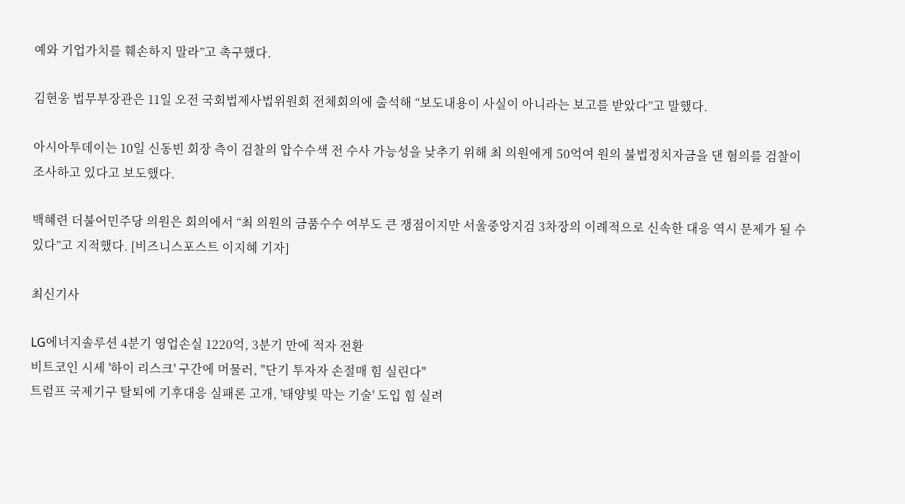예와 기업가치를 훼손하지 말라”고 촉구했다.

김현웅 법무부장관은 11일 오전 국회법제사법위원회 전체회의에 출석해 “보도내용이 사실이 아니라는 보고를 받았다”고 말했다.

아시아투데이는 10일 신동빈 회장 측이 검찰의 압수수색 전 수사 가능성을 낮추기 위해 최 의원에게 50억여 원의 불법정치자금을 댄 혐의를 검찰이 조사하고 있다고 보도했다.

백혜련 더불어민주당 의원은 회의에서 “최 의원의 금품수수 여부도 큰 쟁점이지만 서울중앙지검 3차장의 이례적으로 신속한 대응 역시 문제가 될 수 있다”고 지적했다. [비즈니스포스트 이지혜 기자]

최신기사

LG에너지솔루션 4분기 영업손실 1220억, 3분기 만에 적자 전환
비트코인 시세 '하이 리스크' 구간에 머물러, "단기 투자자 손절매 힘 실린다"
트럼프 국제기구 탈퇴에 기후대응 실패론 고개, '태양빛 막는 기술' 도입 힘 실려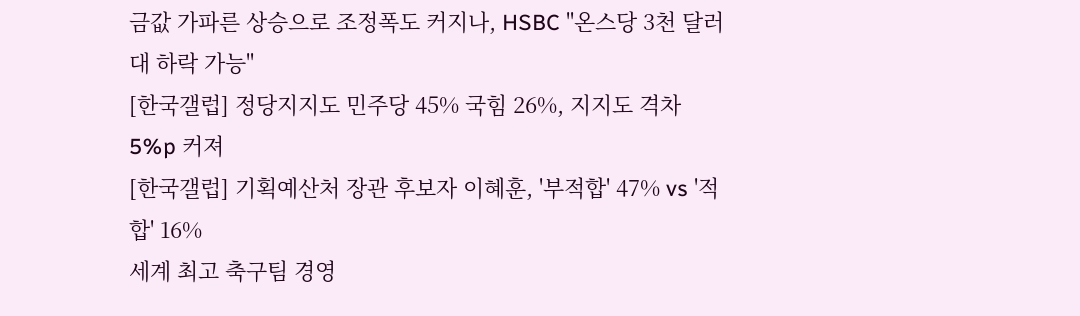금값 가파른 상승으로 조정폭도 커지나, HSBC "온스당 3천 달러대 하락 가능"
[한국갤럽] 정당지지도 민주당 45% 국힘 26%, 지지도 격차 5%p 커져
[한국갤럽] 기획예산처 장관 후보자 이혜훈, '부적합' 47% vs '적합' 16%
세계 최고 축구팀 경영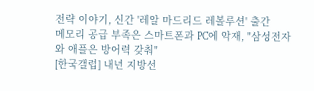전략 이야기, 신간 '레알 마드리드 레볼루션' 출간
메모리 공급 부족은 스마트폰과 PC에 악재, "삼성전자와 애플은 방어력 갖춰"
[한국갤럽] 내년 지방선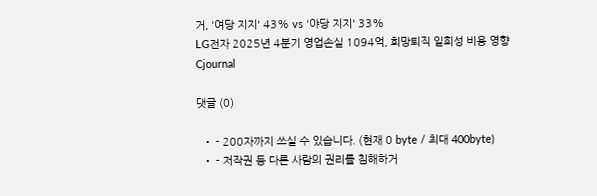거, '여당 지지' 43% vs '야당 지지' 33%
LG전자 2025년 4분기 영업손실 1094억, 희망퇴직 일회성 비용 영향
Cjournal

댓글 (0)

  • - 200자까지 쓰실 수 있습니다. (현재 0 byte / 최대 400byte)
  • - 저작권 등 다른 사람의 권리를 침해하거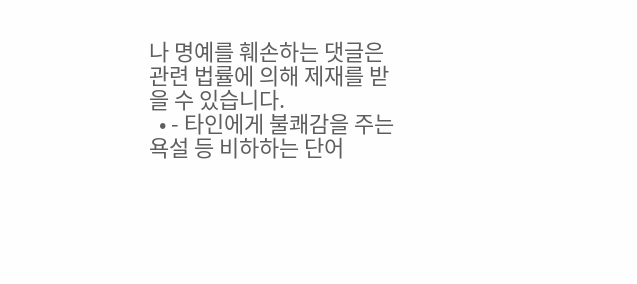나 명예를 훼손하는 댓글은 관련 법률에 의해 제재를 받을 수 있습니다.
  • - 타인에게 불쾌감을 주는 욕설 등 비하하는 단어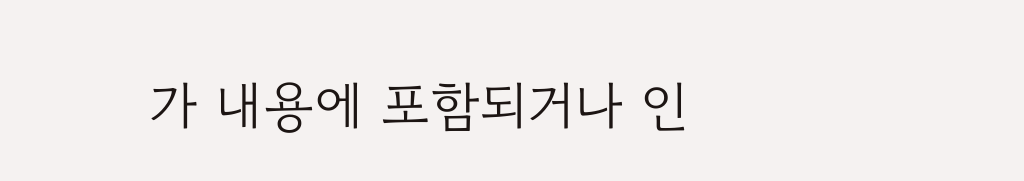가 내용에 포함되거나 인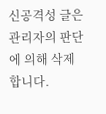신공격성 글은 관리자의 판단에 의해 삭제 합니다.